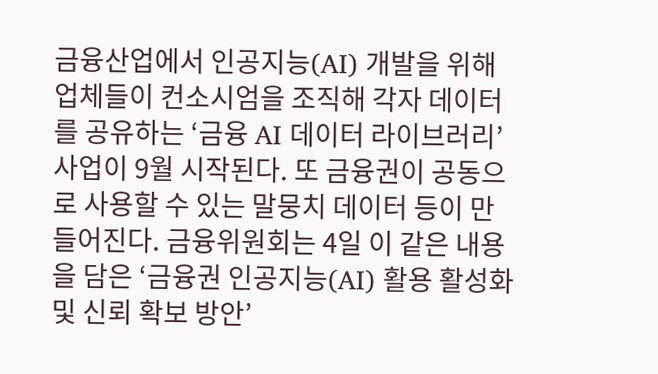금융산업에서 인공지능(AI) 개발을 위해 업체들이 컨소시엄을 조직해 각자 데이터를 공유하는 ‘금융 AI 데이터 라이브러리’ 사업이 9월 시작된다. 또 금융권이 공동으로 사용할 수 있는 말뭉치 데이터 등이 만들어진다. 금융위원회는 4일 이 같은 내용을 담은 ‘금융권 인공지능(AI) 활용 활성화 및 신뢰 확보 방안’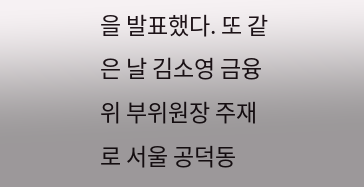을 발표했다. 또 같은 날 김소영 금융위 부위원장 주재로 서울 공덕동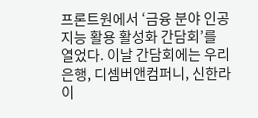프론트원에서 ‘금융 분야 인공지능 활용 활성화 간담회’를 열었다. 이날 간담회에는 우리은행, 디셈버앤컴퍼니, 신한라이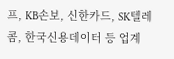프, KB손보, 신한카드, SK텔레콤, 한국신용데이터 등 업계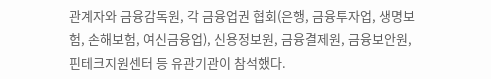관계자와 금융감독원, 각 금융업권 협회(은행, 금융투자업, 생명보험, 손해보험, 여신금융업), 신용정보원, 금융결제원, 금융보안원, 핀테크지원센터 등 유관기관이 참석했다.